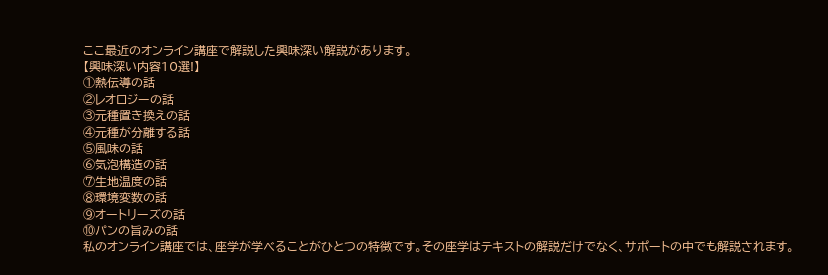ここ最近のオンライン講座で解説した興味深い解説があります。
【興味深い内容10選!】
①熱伝導の話
②レオロジーの話
③元種置き換えの話
④元種が分離する話
⑤風味の話
⑥気泡構造の話
⑦生地温度の話
⑧環境変数の話
⑨オートリーズの話
⑩パンの旨みの話
私のオンライン講座では、座学が学べることがひとつの特徴です。その座学はテキストの解説だけでなく、サポートの中でも解説されます。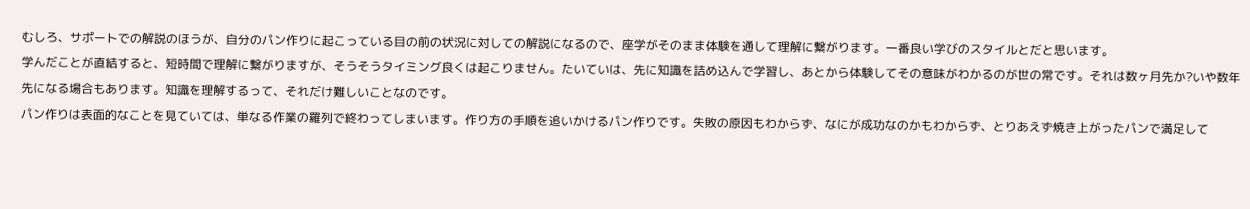むしろ、サポートでの解説のほうが、自分のパン作りに起こっている目の前の状況に対しての解説になるので、座学がそのまま体験を通して理解に繋がります。一番良い学びのスタイルとだと思います。
学んだことが直結すると、短時間で理解に繋がりますが、そうそうタイミング良くは起こりません。たいていは、先に知識を詰め込んで学習し、あとから体験してその意味がわかるのが世の常です。それは数ヶ月先か?いや数年先になる場合もあります。知識を理解するって、それだけ難しいことなのです。
パン作りは表面的なことを見ていては、単なる作業の羅列で終わってしまいます。作り方の手順を追いかけるパン作りです。失敗の原因もわからず、なにが成功なのかもわからず、とりあえず焼き上がったパンで満足して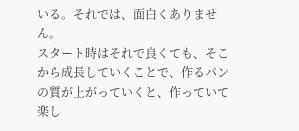いる。それでは、面白くありません。
スタート時はそれで良くても、そこから成長していくことで、作るパンの質が上がっていくと、作っていて楽し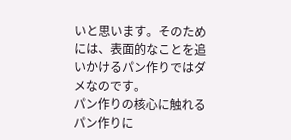いと思います。そのためには、表面的なことを追いかけるパン作りではダメなのです。
パン作りの核心に触れるパン作りに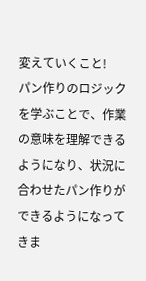変えていくこと!
パン作りのロジックを学ぶことで、作業の意味を理解できるようになり、状況に合わせたパン作りができるようになってきま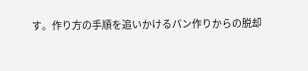す。作り方の手順を追いかけるパン作りからの脱却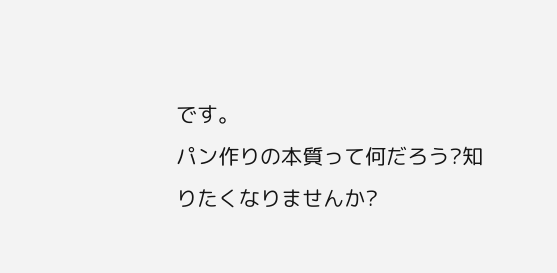です。
パン作りの本質って何だろう?知りたくなりませんか?